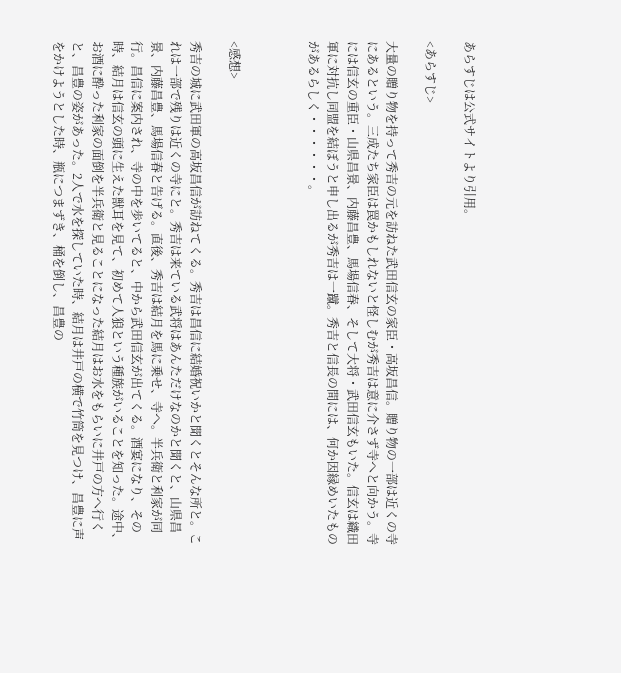あらすじは公式サイトより引用。

<あらすじ>

大量の贈り物を持って秀吉の元を訪ねた武田信玄の家臣・高坂昌信。贈り物の一部は近くの寺にあるという。三成たち家臣は罠かもしれないと怪しむが秀吉は意に介さず寺へと向かう。寺には信玄の重臣・山県昌景、内藤昌豊、馬場信春、そして大将・武田信玄もいた。信玄は織田軍に対抗し同盟を結ぼうと申し出るが秀吉は一蹴。秀吉と信長の間には、何か因縁めいたものがあるらしく・・・・・・。



<感想>

秀吉の城に武田軍の高坂昌信が訪ねてくる。秀吉は昌信に結婚祝いかと聞くとそんな所と。これは一部で残りは近くの寺にと。秀吉は来ている武将はあんただけなのかと聞くと、山県昌景、内藤昌豊、馬場信春と告げる。直後、秀吉は結月を馬に乗せ、寺へ。半兵衛と利家が同行。昌信に案内され、寺の中を歩いてると、中から武田信玄が出てくる。酒宴になり、その時、結月は信玄の頭に生えた獣耳を見て、初めて人狼という種族がいることを知った。途中、お酒に酔った利家の面倒を半兵衛と見ることになった結月はお水をもらいに井戸の方へ行くと、昌豊の姿があった。2人で水を探していた時、結月は井戸の横で竹筒を見つけ、昌豊に声をかけようとした時、瓶につまずき、桶を倒し、昌豊の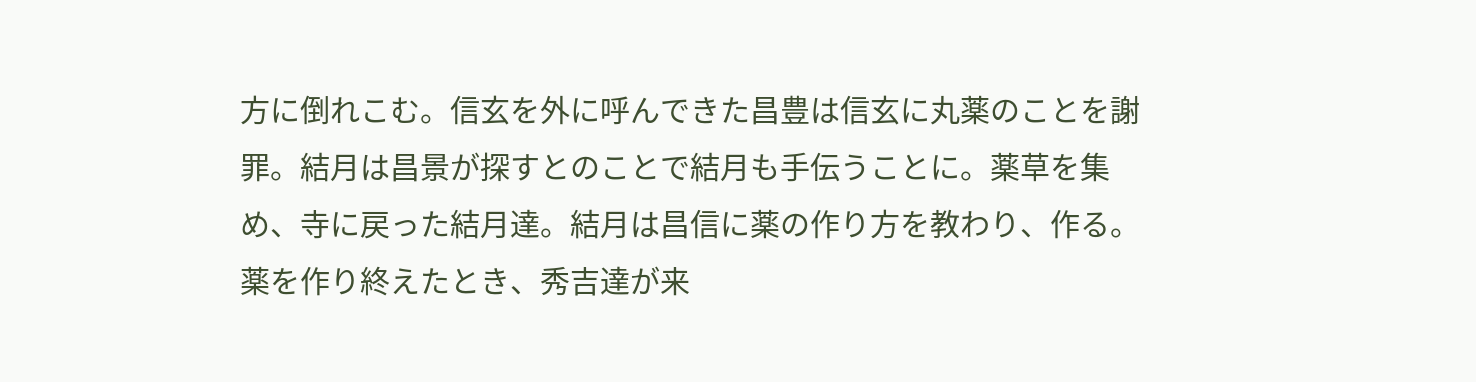方に倒れこむ。信玄を外に呼んできた昌豊は信玄に丸薬のことを謝罪。結月は昌景が探すとのことで結月も手伝うことに。薬草を集め、寺に戻った結月達。結月は昌信に薬の作り方を教わり、作る。薬を作り終えたとき、秀吉達が来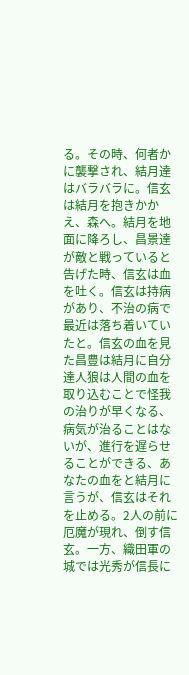る。その時、何者かに襲撃され、結月達はバラバラに。信玄は結月を抱きかかえ、森へ。結月を地面に降ろし、昌景達が敵と戦っていると告げた時、信玄は血を吐く。信玄は持病があり、不治の病で最近は落ち着いていたと。信玄の血を見た昌豊は結月に自分達人狼は人間の血を取り込むことで怪我の治りが早くなる、病気が治ることはないが、進行を遅らせることができる、あなたの血をと結月に言うが、信玄はそれを止める。2人の前に厄魔が現れ、倒す信玄。一方、織田軍の城では光秀が信長に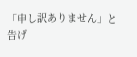「申し訳ありません」と告げ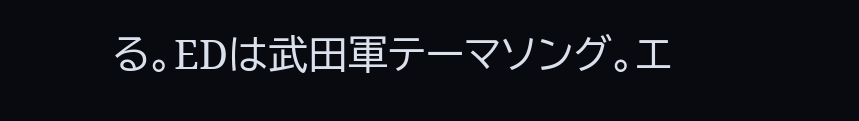る。EDは武田軍テーマソング。エ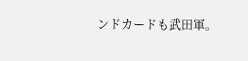ンドカードも武田軍。